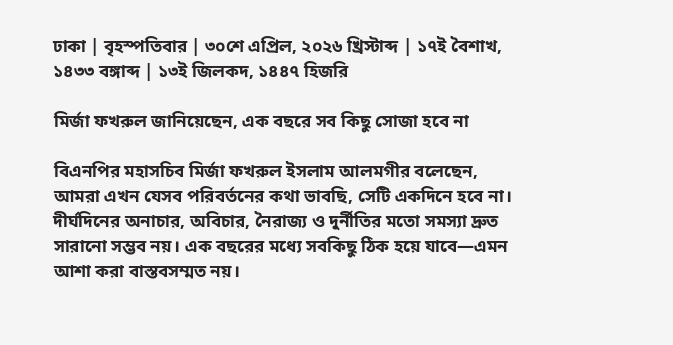ঢাকা | বৃহস্পতিবার | ৩০শে এপ্রিল, ২০২৬ খ্রিস্টাব্দ | ১৭ই বৈশাখ, ১৪৩৩ বঙ্গাব্দ | ১৩ই জিলকদ, ১৪৪৭ হিজরি

মির্জা ফখরুল জানিয়েছেন, এক বছরে সব কিছু সোজা হবে না

বিএনপির মহাসচিব মির্জা ফখরুল ইসলাম আলমগীর বলেছেন, আমরা এখন যেসব পরিবর্তনের কথা ভাবছি, সেটি একদিনে হবে না। দীর্ঘদিনের অনাচার, অবিচার, নৈরাজ্য ও দুর্নীতির মতো সমস্যা দ্রুত সারানো সম্ভব নয়। এক বছরের মধ্যে সবকিছু ঠিক হয়ে যাবে—এমন আশা করা বাস্তবসম্মত নয়।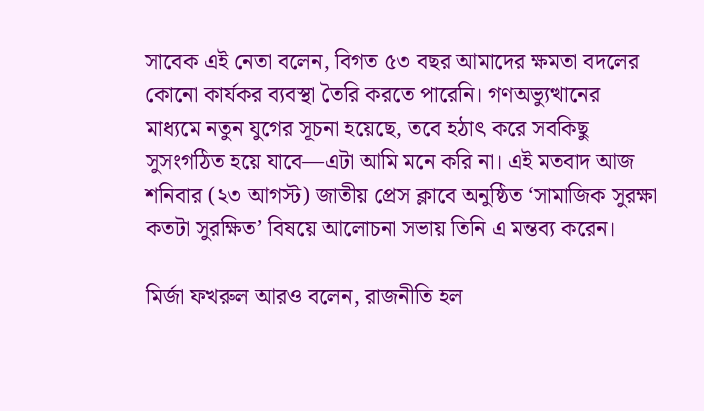সাবেক এই নেতা বলেন, বিগত ৫৩ বছর আমাদের ক্ষমতা বদলের কোনো কার্যকর ব্যবস্থা তৈরি করতে পারেনি। গণঅভ্যুত্থানের মাধ্যমে নতুন যুগের সূচনা হয়েছে, তবে হঠাৎ করে সবকিছু সুসংগঠিত হয়ে যাবে—এটা আমি মনে করি না। এই মতবাদ আজ শনিবার (২৩ আগস্ট) জাতীয় প্রেস ক্লাবে অনুষ্ঠিত ‘সামাজিক সুরক্ষা কতটা সুরক্ষিত’ বিষয়ে আলোচনা সভায় তিনি এ মন্তব্য করেন।

মির্জা ফখরুল আরও বলেন, রাজনীতি হল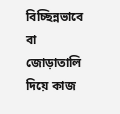বিচ্ছিন্নভাবে বা জোড়াতালি দিয়ে কাজ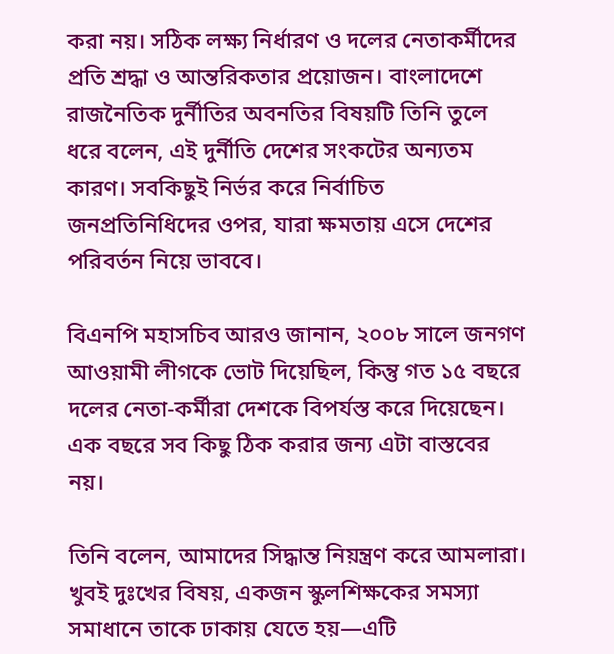করা নয়। সঠিক লক্ষ্য নির্ধারণ ও দলের নেতাকর্মীদের প্রতি শ্রদ্ধা ও আন্তরিকতার প্রয়োজন। বাংলাদেশে রাজনৈতিক দুর্নীতির অবনতির বিষয়টি তিনি তুলে ধরে বলেন, এই দুর্নীতি দেশের সংকটের অন্যতম কারণ। সবকিছুই নির্ভর করে নির্বাচিত জনপ্রতিনিধিদের ওপর, যারা ক্ষমতায় এসে দেশের পরিবর্তন নিয়ে ভাববে।

বিএনপি মহাসচিব আরও জানান, ২০০৮ সালে জনগণ আওয়ামী লীগকে ভোট দিয়েছিল, কিন্তু গত ১৫ বছরে দলের নেতা-কর্মীরা দেশকে বিপর্যস্ত করে দিয়েছেন। এক বছরে সব কিছু ঠিক করার জন্য এটা বাস্তবের নয়।

তিনি বলেন, আমাদের সিদ্ধান্ত নিয়ন্ত্রণ করে আমলারা। খুবই দুঃখের বিষয়, একজন স্কুলশিক্ষকের সমস্যা সমাধানে তাকে ঢাকায় যেতে হয়—এটি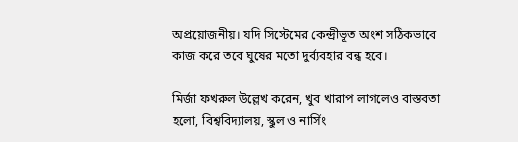অপ্রয়োজনীয়। যদি সিস্টেমের কেন্দ্রীভূত অংশ সঠিকভাবে কাজ করে তবে ঘুষের মতো দুর্ব্যবহার বন্ধ হবে।

মির্জা ফখরুল উল্লেখ করেন, খুব খারাপ লাগলেও বাস্তবতা হলো, বিশ্ববিদ্যালয়, স্কুল ও নার্সিং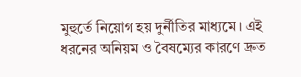মুহুর্তে নিয়োগ হয় দুর্নীতির মাধ্যমে। এই ধরনের অনিয়ম ও বৈষম্যের কারণে দ্রুত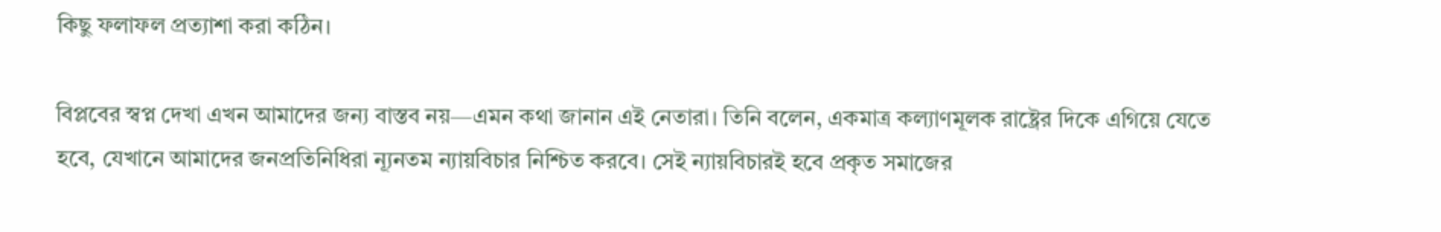কিছু ফলাফল প্রত্যাশা করা কঠিন।

বিপ্লবের স্বপ্ন দেখা এখন আমাদের জন্য বাস্তব নয়—এমন কথা জানান এই নেতারা। তিনি বলেন, একমাত্র কল্যাণমূলক রাষ্ট্রের দিকে এগিয়ে যেতে হবে, যেখানে আমাদের জনপ্রতিনিধিরা ন্যূনতম ন্যায়বিচার নিশ্চিত করবে। সেই ন্যায়বিচারই হবে প্রকৃত সমাজের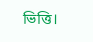ভিত্তি।